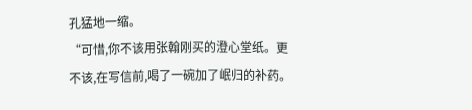孔猛地一缩。
“可惜,你不该用张翰刚买的澄心堂纸。更不该,在写信前,喝了一碗加了岷归的补药。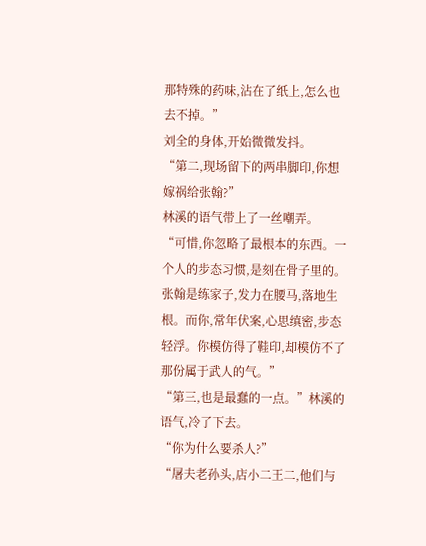那特殊的药味,沾在了纸上,怎么也去不掉。”
刘全的身体,开始微微发抖。
“第二,现场留下的两串脚印,你想嫁祸给张翰?”
林溪的语气带上了一丝嘲弄。
“可惜,你忽略了最根本的东西。一个人的步态习惯,是刻在骨子里的。张翰是练家子,发力在腰马,落地生根。而你,常年伏案,心思缜密,步态轻浮。你模仿得了鞋印,却模仿不了那份属于武人的气。”
“第三,也是最蠢的一点。”林溪的语气,冷了下去。
“你为什么要杀人?”
“屠夫老孙头,店小二王二,他们与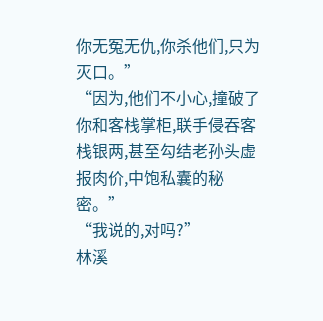你无冤无仇,你杀他们,只为灭口。”
“因为,他们不小心,撞破了你和客栈掌柜,联手侵吞客栈银两,甚至勾结老孙头虚报肉价,中饱私囊的秘密。”
“我说的,对吗?”
林溪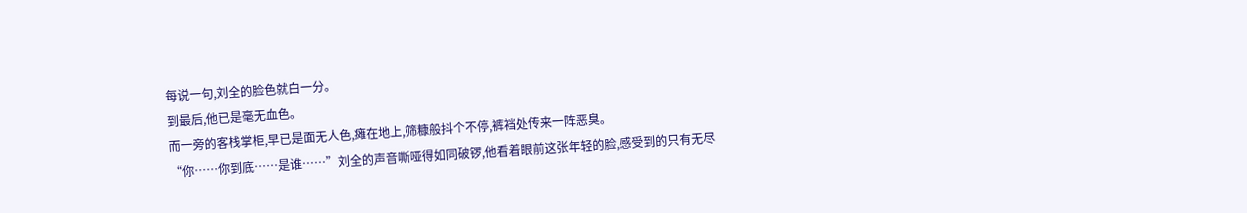每说一句,刘全的脸色就白一分。
到最后,他已是毫无血色。
而一旁的客栈掌柜,早已是面无人色,瘫在地上,筛糠般抖个不停,裤裆处传来一阵恶臭。
“你……你到底……是谁……”刘全的声音嘶哑得如同破锣,他看着眼前这张年轻的脸,感受到的只有无尽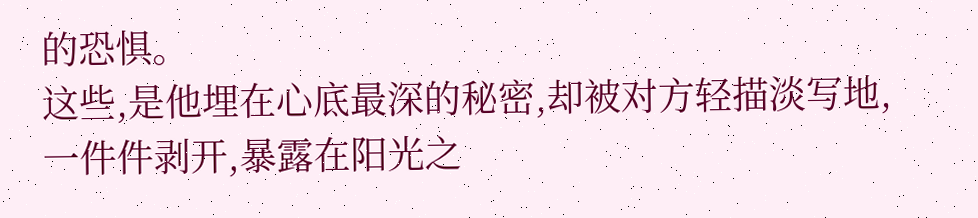的恐惧。
这些,是他埋在心底最深的秘密,却被对方轻描淡写地,一件件剥开,暴露在阳光之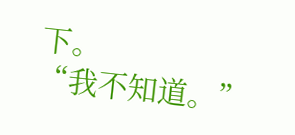下。
“我不知道。”